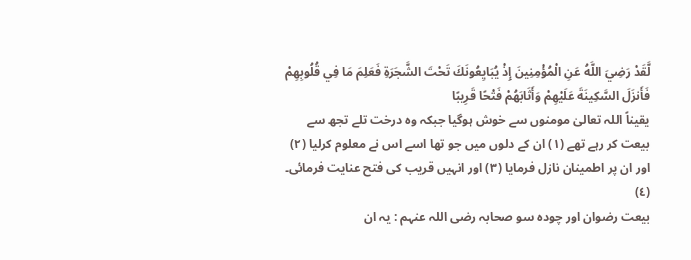لَّقَدْ رَضِيَ اللَّهُ عَنِ الْمُؤْمِنِينَ إِذْ يُبَايِعُونَكَ تَحْتَ الشَّجَرَةِ فَعَلِمَ مَا فِي قُلُوبِهِمْ فَأَنزَلَ السَّكِينَةَ عَلَيْهِمْ وَأَثَابَهُمْ فَتْحًا قَرِيبًا
یقیناً اللہ تعالیٰ مومنوں سے خوش ہوگیا جبکہ وہ درخت تلے تجھ سے بیعت کر رہے تھے (١) ان کے دلوں میں جو تھا اسے اس نے معلوم کرلیا (٢) اور ان پر اطمینان نازل فرمایا (٣) اور انہیں قریب کی فتح عنایت فرمائی۔ (٤)
بیعت رضوان اور چودہ سو صحابہ رضی اللہ عنہم : یہ ان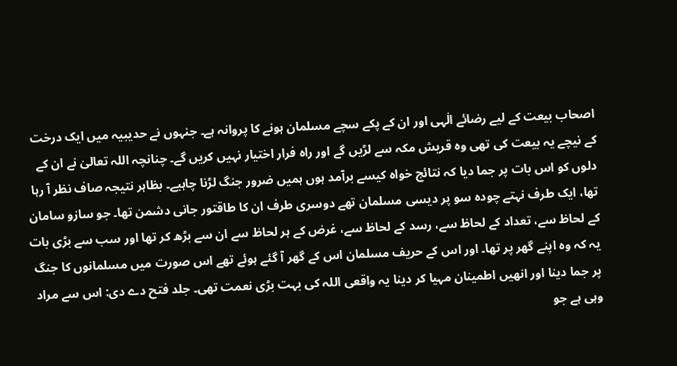اصحاب بیعت کے لیے رضائے الٰہی اور ان کے پکے سچے مسلمان ہونے کا پروانہ ہے۔ جنہوں نے حدیبیہ میں ایک درخت کے نیچے یہ بیعت کی تھی وہ قریش مکہ سے لڑیں گے اور راہ فرار اختیار نہیں کریں گے۔ چنانچہ اللہ تعالیٰ نے ان کے دلوں کو اس بات پر جما دیا کہ نتائج خواہ کیسے برآمد ہوں ہمیں ضرور جنگ لڑنا چاہیے۔ بظاہر نتیجہ صاف نظر آ رہا تھا، ایک طرف نہتے چودہ سو پر دیسی مسلمان تھے دوسری طرف ان کا طاقتور جانی دشمن تھا۔ جو سازو سامان کے لحاظ سے، تعداد کے لحاظ سے، رسد کے لحاظ سے، غرض کے ہر لحاظ سے ان سے بڑھ کر تھا اور سب سے بڑی بات یہ کہ وہ اپنے گھر پر تھا۔ اور اس کے حریف مسلمان اس کے گھر آ گئے ہوئے تھے اس صورت میں مسلمانوں کا جنگ پر جما دینا اور انھیں اطمینان مہیا کر دینا یہ واقعی اللہ کی بہت بڑی نعمت تھی۔ جلد فتح دے دی: اس سے مراد وہی ہے جو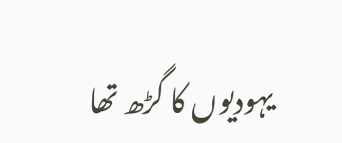یہودیوں کا گڑھ تھا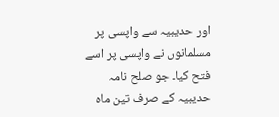اور حدیبیہ سے واپسی پر مسلمانوں نے واپسی پر اسے فتح کیا۔ جو صلح نامہ حدیبیہ کے صرف تین ماہ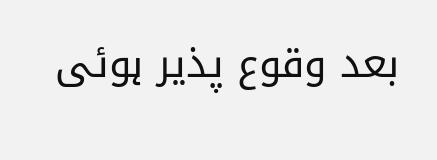بعد وقوع پذیر ہوئی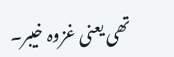تھی یعنی غزوہ خیبر۔